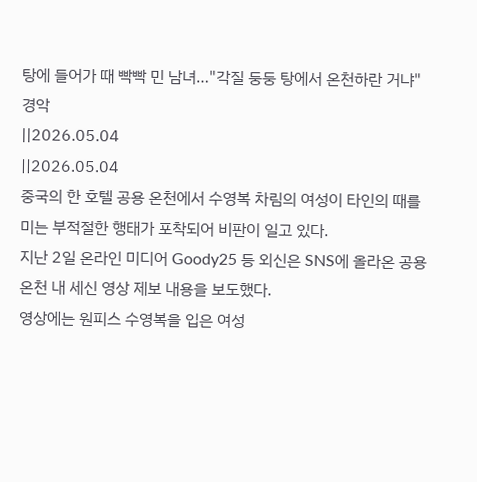탕에 들어가 때 빡빡 민 남녀…"각질 둥둥 탕에서 온천하란 거냐" 경악
||2026.05.04
||2026.05.04
중국의 한 호텔 공용 온천에서 수영복 차림의 여성이 타인의 때를 미는 부적절한 행태가 포착되어 비판이 일고 있다.
지난 2일 온라인 미디어 Goody25 등 외신은 SNS에 올라온 공용 온천 내 세신 영상 제보 내용을 보도했다.
영상에는 원피스 수영복을 입은 여성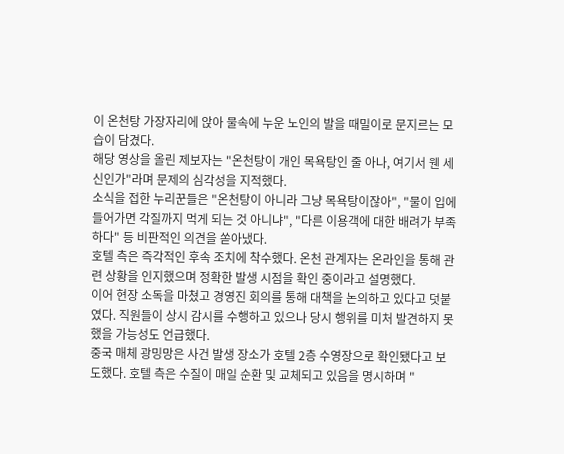이 온천탕 가장자리에 앉아 물속에 누운 노인의 발을 때밀이로 문지르는 모습이 담겼다.
해당 영상을 올린 제보자는 "온천탕이 개인 목욕탕인 줄 아나, 여기서 웬 세신인가"라며 문제의 심각성을 지적했다.
소식을 접한 누리꾼들은 "온천탕이 아니라 그냥 목욕탕이잖아", "물이 입에 들어가면 각질까지 먹게 되는 것 아니냐", "다른 이용객에 대한 배려가 부족하다" 등 비판적인 의견을 쏟아냈다.
호텔 측은 즉각적인 후속 조치에 착수했다. 온천 관계자는 온라인을 통해 관련 상황을 인지했으며 정확한 발생 시점을 확인 중이라고 설명했다.
이어 현장 소독을 마쳤고 경영진 회의를 통해 대책을 논의하고 있다고 덧붙였다. 직원들이 상시 감시를 수행하고 있으나 당시 행위를 미처 발견하지 못했을 가능성도 언급했다.
중국 매체 광밍망은 사건 발생 장소가 호텔 2층 수영장으로 확인됐다고 보도했다. 호텔 측은 수질이 매일 순환 및 교체되고 있음을 명시하며 "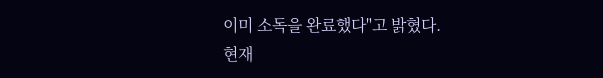이미 소독을 완료했다"고 밝혔다.
현재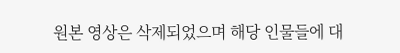원본 영상은 삭제되었으며 해당 인물들에 대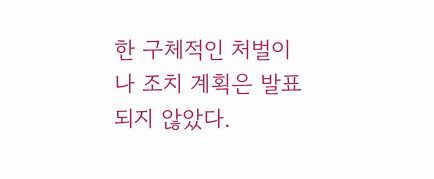한 구체적인 처벌이나 조치 계획은 발표되지 않았다.